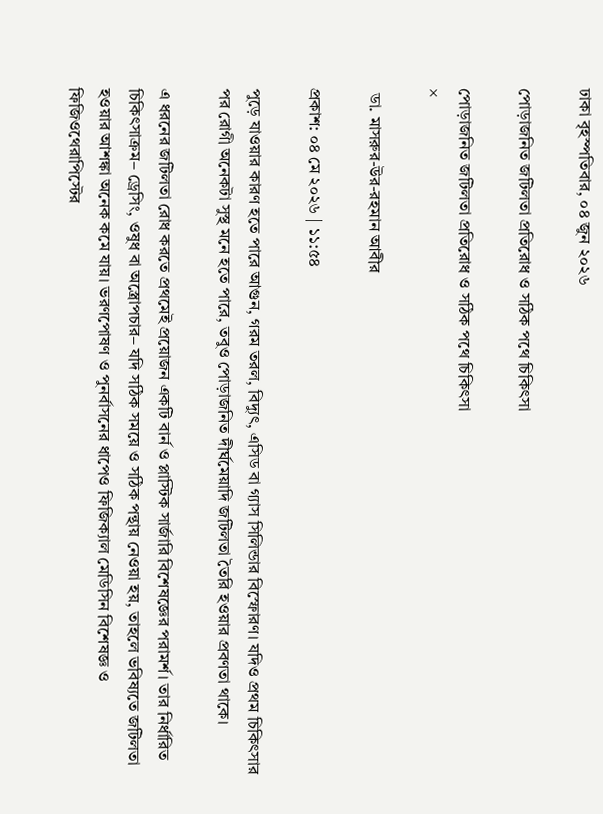ঢাকা বৃহস্পতিবার, ০৪ জুন ২০২৬

পোড়াজনিত জটিলতা প্রতিরোধ ও সঠিক পথে চিকিৎসা

পোড়াজনিত জটিলতা প্রতিরোধ ও সঠিক পথে চিকিৎসা
×

 ডা. মাসরুর-উর-রহমান আবীর

প্রকাশ: ০৪ মে ২০২৬ | ১১:৫৪

পুড়ে যাওয়ার কারণ হতে পারে আগুন, গরম তরল, বিদ্যুৎ, এসিড বা গ্যাস সিলিন্ডার বিস্ফোরণ। যদিও প্রথম চিকিৎসার পর রোগী অনেকটা সুস্থ মনে হতে পারে, তবুও পোড়াজনিত দীর্ঘমেয়াদি জটিলতা তৈরি হওয়ার প্রবণতা থাকে।

এ ধরনের জটিলতা রোধ করতে প্রথমেই প্রয়োজন একটি বার্ন ও প্লাস্টিক সার্জারি বিশেষজ্ঞের পরামর্শ। তার নির্ধারিত চিকিৎসাক্রম– ড্রেসিং, ওষুধ বা অস্ত্রোপচার– যদি সঠিক সময়ে ও সঠিক পন্থায় নেওয়া হয়, তাহলে ভবিষ্যতে জটিলতা হওয়ার আশঙ্কা অনেক কমে যায়। ভরণপোষণ ও পুনর্বাসনের ধাপেও ফিজিক্যাল মেডিসিন বিশেষজ্ঞ ও ফিজিওথেরাপিস্টের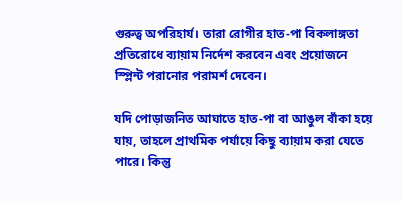গুরুত্ব অপরিহার্য। তারা রোগীর হাত-পা বিকলাঙ্গতা প্রতিরোধে ব্যায়াম নির্দেশ করবেন এবং প্রয়োজনে স্প্লিন্ট পরানোর পরামর্শ দেবেন।

যদি পোড়াজনিত আঘাতে হাত-পা বা আঙুল বাঁকা হয়ে যায়, তাহলে প্রাথমিক পর্যায়ে কিছু ব্যায়াম করা যেতে পারে। কিন্তু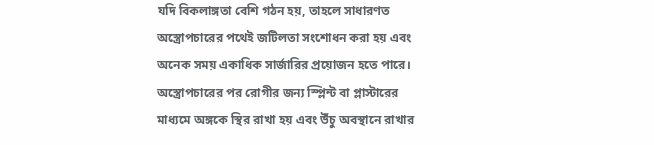যদি বিকলাঙ্গতা বেশি গঠন হয়, তাহলে সাধারণত অস্ত্রোপচারের পথেই জটিলতা সংশোধন করা হয় এবং অনেক সময় একাধিক সার্জারির প্রয়োজন হতে পারে। অস্ত্রোপচারের পর রোগীর জন্য স্প্লিন্ট বা প্লাস্টারের মাধ্যমে অঙ্গকে স্থির রাখা হয় এবং উঁচু অবস্থানে রাখার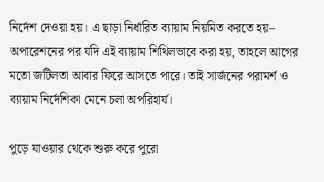নির্দেশ দেওয়া হয়। এ ছাড়া নির্ধারিত ব্যায়াম নিয়মিত করতে হয়– অপারেশনের পর যদি এই ব্যায়াম শিথিলভাবে করা হয়, তাহলে আগের মতো জটিলতা আবার ফিরে আসতে পারে। তাই সার্জনের পরামর্শ ও ব্যায়াম নির্দেশিকা মেনে চলা অপরিহার্য।

পুড়ে যাওয়ার থেকে শুরু করে পুরো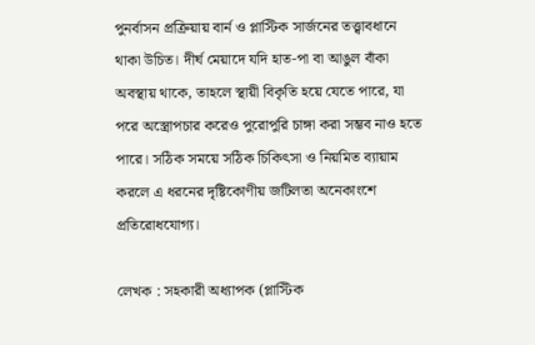পুনর্বাসন প্রক্রিয়ায় বার্ন ও প্লাস্টিক সার্জনের তত্ত্বাবধানে থাকা উচিত। দীর্ঘ মেয়াদে যদি হাত-পা বা আঙুল বাঁকা অবস্থায় থাকে, তাহলে স্থায়ী বিকৃতি হয়ে যেতে পারে, যা পরে অস্ত্রোপচার করেও পুরোপুরি চাঙ্গা করা সম্ভব নাও হতে পারে। সঠিক সময়ে সঠিক চিকিৎসা ও নিয়মিত ব্যায়াম করলে এ ধরনের দৃষ্টিকোণীয় জটিলতা অনেকাংশে প্রতিরোধযোগ্য।

লেখক : সহকারী অধ্যাপক (প্লাস্টিক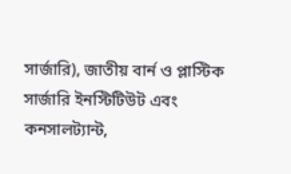সার্জারি), জাতীয় বার্ন ও প্লাস্টিক সার্জারি ইনস্টিটিউট এবং কনসালট্যান্ট,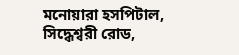মনোয়ারা হসপিটাল, সিদ্ধেশ্বরী রোড,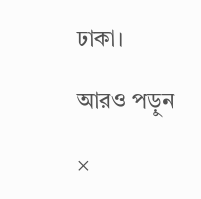ঢাকা।

আরও পড়ুন

×